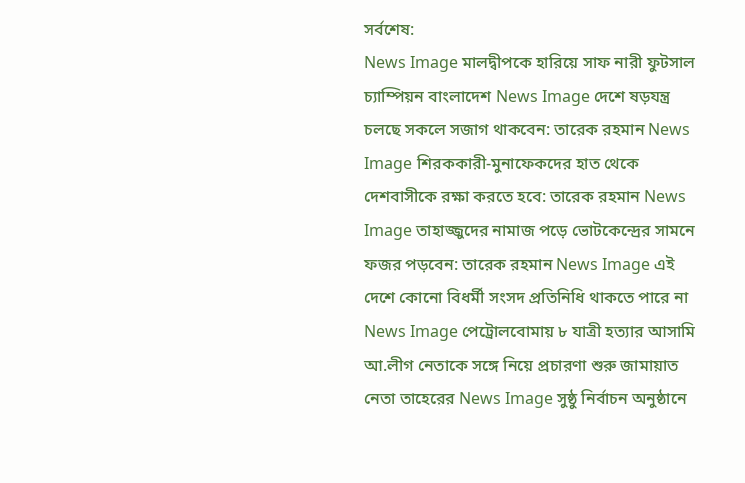সর্বশেষ:
News Image মালদ্বীপকে হারিয়ে সাফ নারী ফুটসাল চ্যাম্পিয়ন বাংলাদেশ News Image দেশে ষড়যন্ত্র চলছে সকলে সজাগ থাকবেন: তারেক রহমান News Image শিরককারী-মুনাফেকদের হাত থেকে দেশবাসীকে রক্ষা করতে হবে: তারেক রহমান News Image তাহাজ্জুদের নামাজ পড়ে ভোটকেন্দ্রের সামনে ফজর পড়বেন: তারেক রহমান News Image এই দেশে কোনো বিধর্মী সংসদ প্রতিনিধি থাকতে পারে না News Image পেট্রোলবোমায় ৮ যাত্রী হত্যার আসামি আ.লীগ নেতাকে সঙ্গে নিয়ে প্রচারণা শুরু জামায়াত নেতা তাহেরের News Image সুষ্ঠু নির্বাচন অনুষ্ঠানে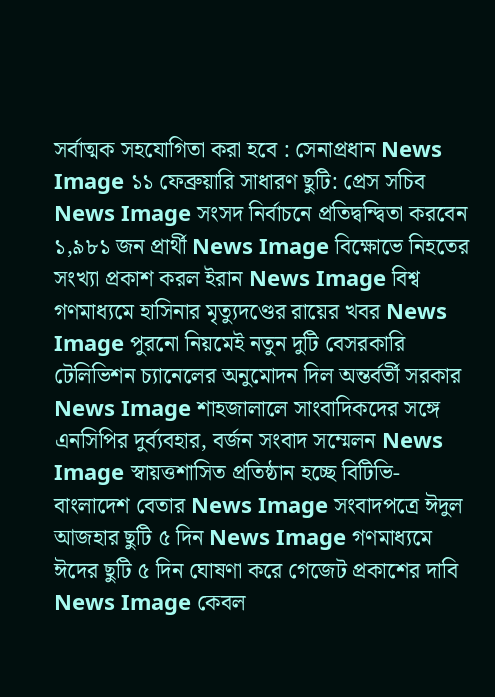সর্বাত্মক সহযোগিতা করা হবে : সেনাপ্রধান News Image ১১ ফেব্রুয়ারি সাধারণ ছুটি: প্রেস সচিব News Image সংসদ নির্বাচনে প্রতিদ্বন্দ্বিতা করবেন ১,৯৮১ জন প্রার্থী News Image বিক্ষোভে নিহতের সংখ্যা প্রকাশ করল ইরান News Image বিশ্ব গণমাধ্যমে হাসিনার মৃত্যুদণ্ডের রায়ের খবর News Image পুরনো নিয়মেই নতুন দুটি বেসরকারি টেলিভিশন চ্যানেলের অনুমোদন দিল অন্তর্বর্তী সরকার News Image শাহজালালে সাংবাদিকদের সঙ্গে এনসিপির দুর্ব্যবহার, বর্জন সংবাদ সম্মেলন News Image স্বায়ত্তশাসিত প্রতিষ্ঠান হচ্ছে বিটিভি-বাংলাদেশ বেতার News Image সংবাদপত্রে ঈদুল আজহার ছুটি ৫ দিন News Image গণমাধ্যমে ঈদের ছুটি ৫ দিন ঘোষণা করে গেজেট প্রকাশের দাবি News Image কেবল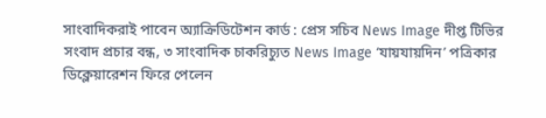সাংবাদিকরাই পাবেন অ্যাক্রিডিটেশন কার্ড : প্রেস সচিব News Image দীপ্ত টিভির সংবাদ প্রচার বন্ধ, ৩ সাংবাদিক চাকরিচ্যুত News Image ‘যায়যায়দিন’ পত্রিকার ডিক্লেয়ারেশন ফিরে পেলেন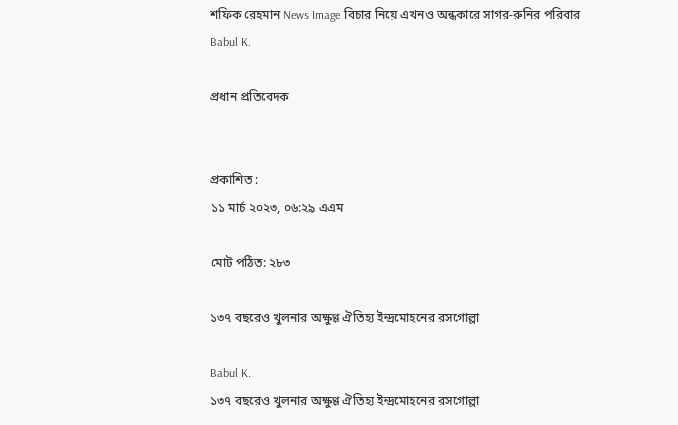শফিক রেহমান News Image বিচার নিয়ে এখনও অন্ধকারে সাগর-রুনির পরিবার
Babul K.

প্রধান প্রতিবেদক


প্রকাশিত :
১১ মার্চ ২০২৩, ০৬:২৯ এএম

মোট পঠিত: ২৮৩

১৩৭ বছরেও খুলনার অক্ষুণ্ণ ঐতিহ্য ইন্দ্রমোহনের রসগোল্লা

Babul K.
১৩৭ বছরেও খুলনার অক্ষুণ্ণ ঐতিহ্য ইন্দ্রমোহনের রসগোল্লা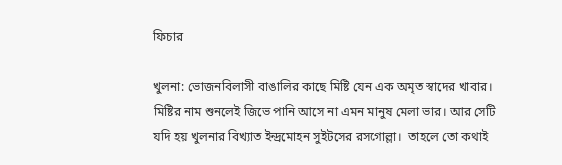ফিচার

খুলনা: ভোজনবিলাসী বাঙালির কাছে মিষ্টি যেন এক অমৃত স্বাদের খাবার। মিষ্টির নাম শুনলেই জিভে পানি আসে না এমন মানুষ মেলা ভার। আর সেটি যদি হয় খুলনার বিখ্যাত ইন্দ্রমোহন সুইটসের রসগোল্লা।  তাহলে তো কথাই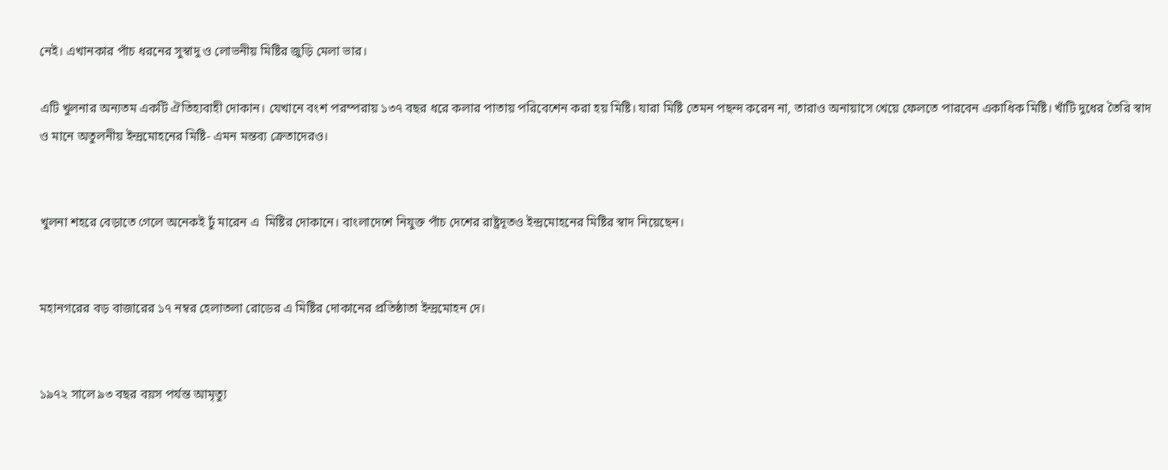নেই। এখানকার পাঁচ ধরনের সুস্বাদু ও লোভনীয় মিষ্টির জুড়ি মেলা ভার।

এটি খুলনার অন্যতম একটি ঐতিহ্যবাহী দোকান। যেখানে বংশ পরম্পরায় ১৩৭ বছর ধরে কলার পাতায় পরিবেশেন করা হয় মিষ্টি। যারা মিষ্টি তেমন পছন্দ করেন না, তারাও অনায়াসে খেয়ে ফেলতে পারবেন একাধিক মিষ্টি। খাঁটি দুধের তৈরি স্বাদ ও মানে অতুলনীয় ইন্দ্রমোহনের মিষ্টি- এমন মন্তব্য ক্রেতাদেরও।


খুলনা শহরে বেড়াতে গেলে অনেকই ঢুঁ মারেন এ  মিষ্টির দোকানে। বাংলাদেশে নিযুক্ত পাঁচ দেশের রাষ্ট্রদূতও ইন্দ্রমোহনের মিষ্টির স্বাদ নিয়েছেন।


মহানগরের বড় বাজারের ১৭ নম্বর হেলাতলা রোডের এ মিষ্টির দোকানের প্রতিষ্ঠাতা ইন্দ্রমোহন দে।


১৯৭২ সালে ৯৩ বছর বয়স পর্যন্ত আমৃত্যু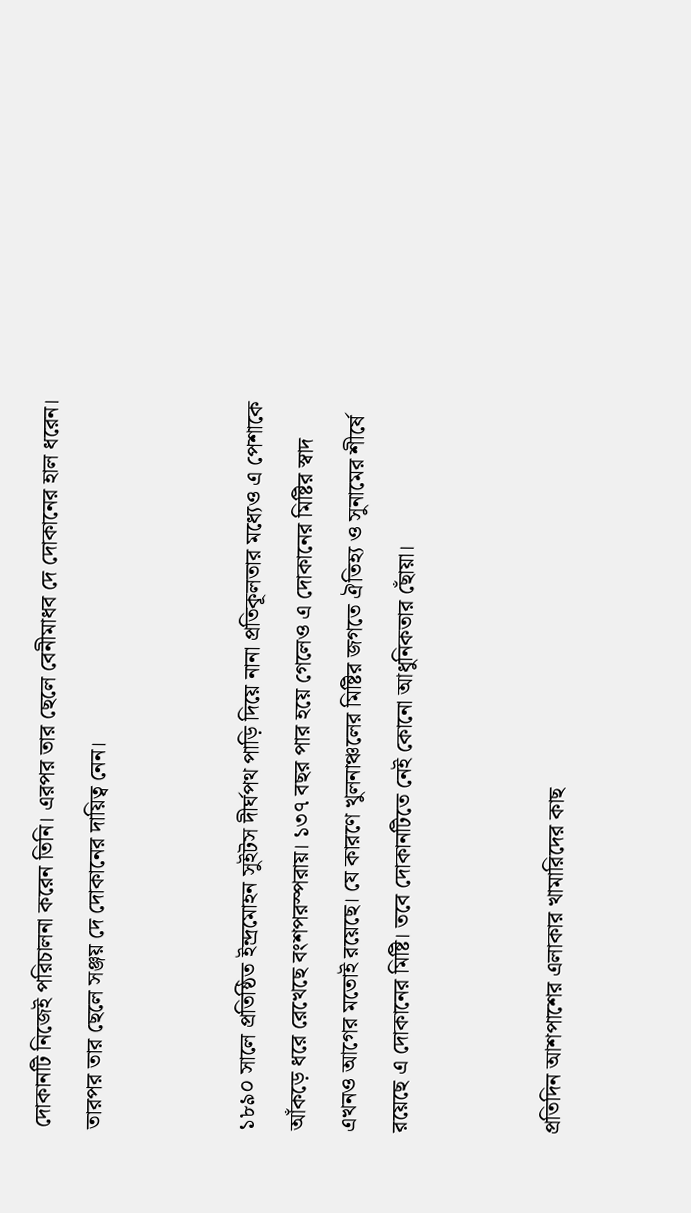দোকানটি নিজেই পরিচালনা করেন তিনি। এরপর তার ছেলে বেনীমাধব দে দোকানের হাল ধরেন। তারপর তার ছেলে সঞ্জয় দে দোকানের দায়িত্ব নেন।


১৮৯০ সালে প্রতিষ্ঠিত ইন্দ্রমোহন সুইটস দীর্ঘপথ পাড়ি দিয়ে নানা প্রতিকূলতার মধ্যেও এ পেশাকে আঁকড়ে ধরে রেখেছে বংশপরস্পরায়। ১৩৭ বছর পার হয়ে গেলেও এ দোকানের মিষ্টির স্বাদ এখনও আগের মতোই রয়েছে। যে কারণে খুলনাঞ্চলের মিষ্টির জগতে ঐতিহ্য ও সুনামের শীর্ষে রয়েছে এ দোকানের মিষ্টি। তবে দোকানটিতে নেই কোনো আধুনিকতার ছোঁয়া।


প্রতিদিন আশপাশের এলাকার খামারিদের কাছ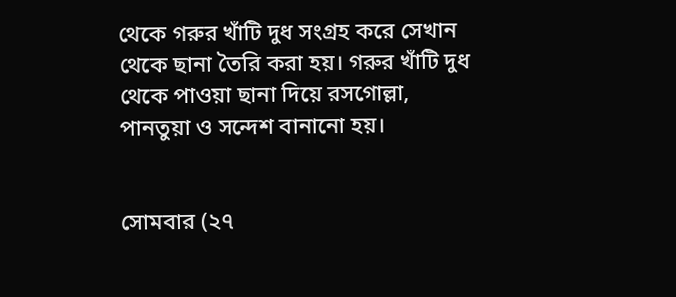থেকে গরুর খাঁটি দুধ সংগ্রহ করে সেখান থেকে ছানা তৈরি করা হয়। গরুর খাঁটি দুধ থেকে পাওয়া ছানা দিয়ে রসগোল্লা, পানতুয়া ও সন্দেশ বানানো হয়।


সোমবার (২৭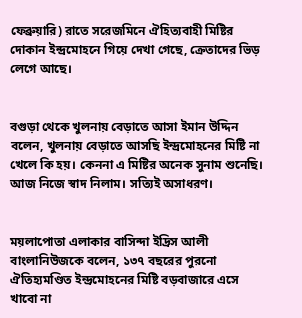ফেব্রুয়ারি) রাতে সরেজমিনে ঐহিত্যবাহী মিষ্টির দোকান ইন্দ্রমোহনে গিয়ে দেখা গেছে, ক্রেতাদের ভিড় লেগে আছে।


বগুড়া থেকে খুলনায় বেড়াতে আসা ইমান উদ্দিন বলেন, খুলনায় বেড়াতে আসছি ইন্দ্রমোহনের মিষ্টি না খেলে কি হয়। কেননা এ মিষ্টির অনেক সুনাম শুনেছি। আজ নিজে স্বাদ নিলাম। সত্যিই অসাধরণ।


ময়লাপোতা এলাকার বাসিন্দা ইদ্রিস আলী বাংলানিউজকে বলেন, ১৩৭ বছরের পুরনো ঐতিহ্যমণ্ডিত ইন্দ্রমোহনের মিষ্টি বড়বাজারে এসে খাবো না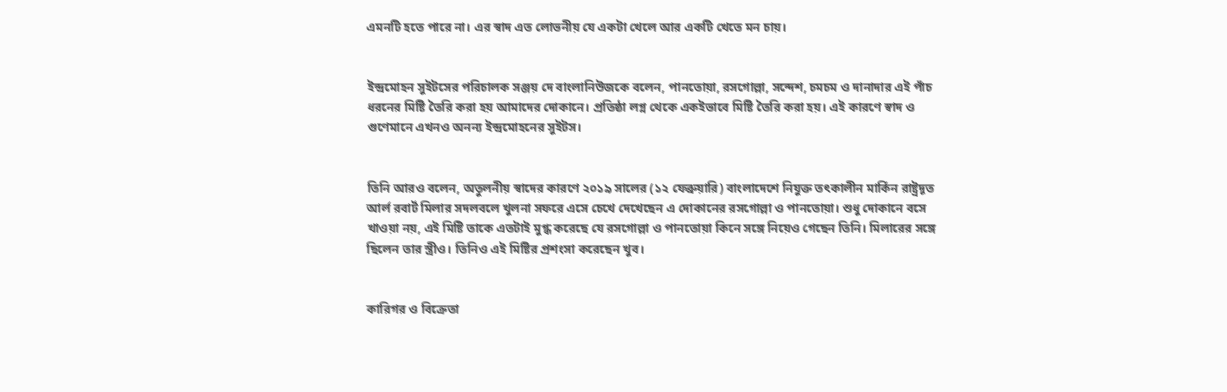এমনটি হতে পারে না। এর স্বাদ এত লোভনীয় যে একটা খেলে আর একটি খেতে মন চায়।


ইন্দ্রমোহন সুইটসের পরিচালক সঞ্জয় দে বাংলানিউজকে বলেন, পানতোয়া, রসগোল্লা, সন্দেশ, চমচম ও দানাদার এই পাঁচ ধরনের মিষ্টি তৈরি করা হয় আমাদের দোকানে। প্রতিষ্ঠা লগ্ন থেকে একইভাবে মিষ্টি তৈরি করা হয়। এই কারণে স্বাদ ও গুণেমানে এখনও অনন্য ইন্দ্রমোহনের সুইটস।


তিনি আরও বলেন, অতুলনীয় স্বাদের কারণে ২০১৯ সালের (১২ ফেব্রুয়ারি) বাংলাদেশে নিযুক্ত তৎকালীন মার্কিন রাষ্ট্রদূত আর্ল রবার্ট মিলার সদলবলে খুলনা সফরে এসে চেখে দেখেছেন এ দোকানের রসগোল্লা ও পানতোয়া। শুধু দোকানে বসে খাওয়া নয়, এই মিষ্টি তাকে এতটাই মুগ্ধ করেছে যে রসগোল্লা ও পানতোয়া কিনে সঙ্গে নিয়েও গেছেন তিনি। মিলারের সঙ্গে ছিলেন তার স্ত্রীও। তিনিও এই মিষ্টির প্রশংসা করেছেন খুব।


কারিগর ও বিক্রেতা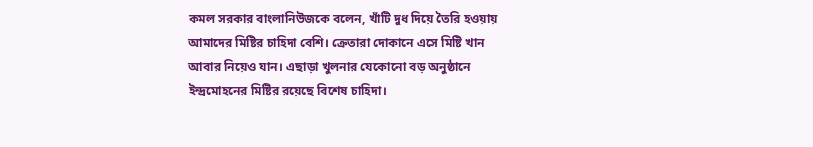কমল সরকার বাংলানিউজকে বলেন, খাঁটি দুধ দিয়ে তৈরি হওয়ায় আমাদের মিষ্টির চাহিদা বেশি। ক্রেতারা দোকানে এসে মিষ্টি খান আবার নিয়েও যান। এছাড়া খুলনার যেকোনো বড় অনুষ্ঠানে ইন্দ্রমোহনের মিষ্টির রয়েছে বিশেষ চাহিদা।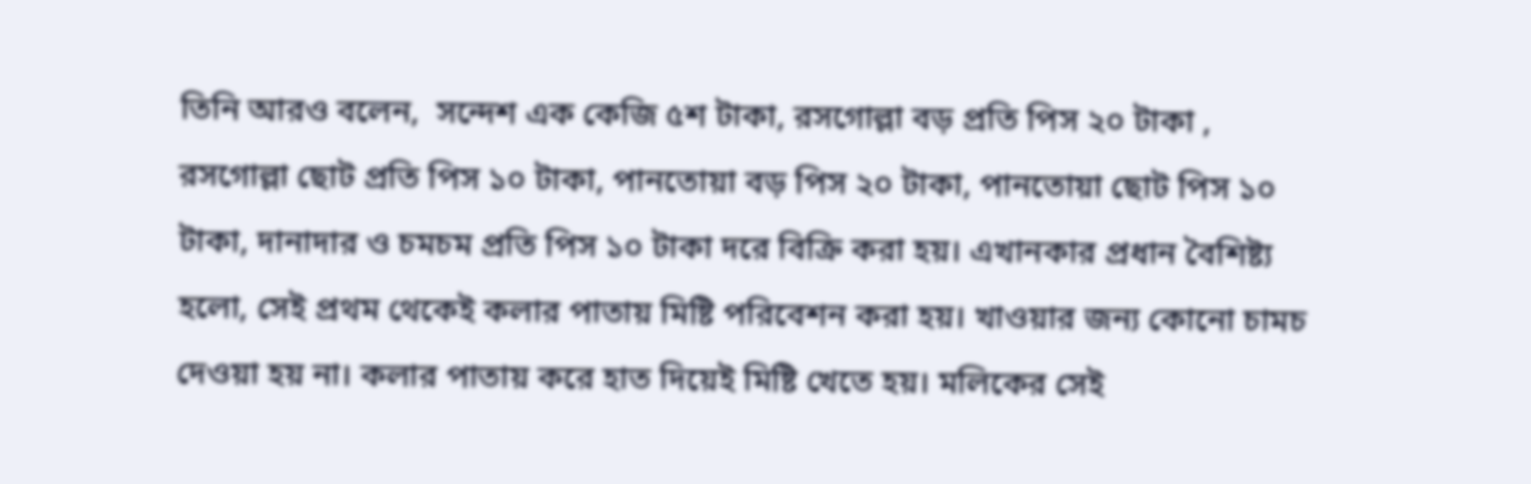তিনি আরও বলেন,  সন্দেশ এক কেজি ৫শ টাকা, রসগোল্লা বড় প্রতি পিস ২০ টাকা , রসগোল্লা ছোট প্রতি পিস ১০ টাকা, পানতোয়া বড় পিস ২০ টাকা, পানতোয়া ছোট পিস ১০ টাকা, দানাদার ও চমচম প্রতি পিস ১০ টাকা দরে বিক্রি করা হয়। এখানকার প্রধান বৈশিষ্ট্য হলো, সেই প্রথম থেকেই কলার পাতায় মিষ্টি পরিবেশন করা হয়। খাওয়ার জন্য কোনো চামচ দেওয়া হয় না। কলার পাতায় করে হাত দিয়েই মিষ্টি খেতে হয়। মলিকের সেই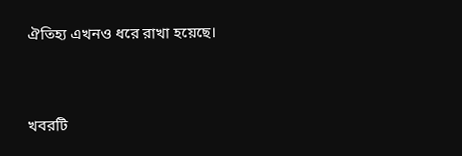ঐতিহ্য এখনও ধরে রাখা হয়েছে।


খবরটি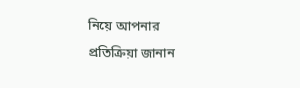নিয়ে আপনার প্রতিক্রিয়া জানান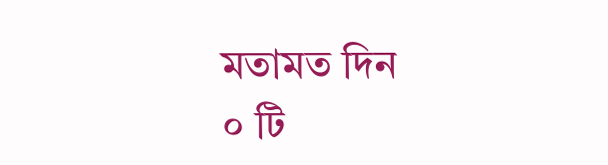মতামত দিন
০ টি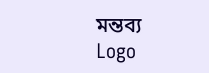মন্তব্য
Logo